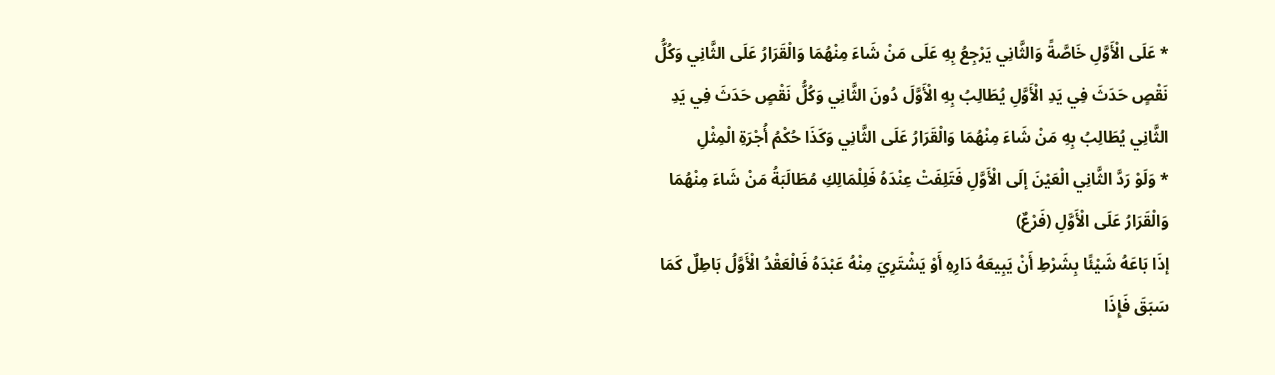* عَلَى الْأَوَّلِ خَاصَّةً وَالثَّانِي يَرْجِعُ بِهِ عَلَى مَنْ شَاءَ مِنْهُمَا وَالْقَرَارُ عَلَى الثَّانِي وَكُلُّ نَقْصٍ حَدَثَ فِي يَدِ الْأَوَّلِ يُطَالِبُ بِهِ الْأَوَّلَ دُونَ الثَّانِي وَكُلُّ نَقْصٍ حَدَثَ فِي يَدِ الثَّانِي يُطَالِبُ بِهِ مَنْ شَاءَ مِنْهُمَا وَالْقَرَارُ عَلَى الثَّانِي وَكَذَا حُكْمُ أُجْرَةِ الْمِثْلِ
* وَلَوْ رَدَّ الثَّانِي الْعَيْنَ إلَى الْأَوَّلِ فَتَلِفَتْ عِنْدَهُ فَلِلْمَالِكِ مُطَالَبَةُ مَنْ شَاءَ مِنْهُمَا وَالْقَرَارُ عَلَى الْأَوَّلِ (فَرْعٌ)
إذَا بَاعَهُ شَيْئًا بِشَرْطِ أَنْ يَبِيعَهُ دَارِهِ أَوْ يَشْتَرِيَ مِنْهُ عَبْدَهُ فَالْعَقْدُ الْأَوَّلُ بَاطِلٌ كَمَا سَبَقَ فَإِذَا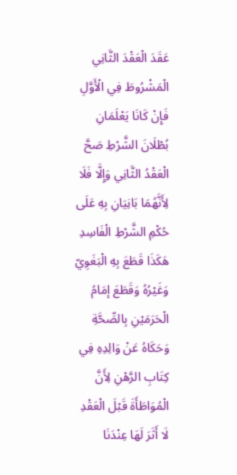عَقَدَ الْعَقْدَ الثَّانِي الْمَشْرُوطَ فِي الْأَوَّلِ فَإِنْ كَانَا يَعْلَمَانِ بُطْلَانَ الشَّرْطِ صَحَّ الْعَقْدُ الثَّانِي وَإِلَّا فَلَا لِأَنَّهُمَا بَانِيَانِ بِهِ عَلَى حُكْمِ الشَّرْطِ الْفَاسِدِ هَكَذَا قَطَعَ بِهِ الْبَغَوِيّ وَغَيْرُهُ وَقَطَعَ إمَامُ الْحَرَمَيْنِ بِالصِّحَّةِ وَحَكَاهُ عَنْ وَالِدِهِ فِي كِتَابِ الرَّهْنِ لِأَنَّ الْمُوَاطَأَةَ قَبْلَ الْعَقْدِ لَا أَثَرَ لَهَا عِنْدَنَا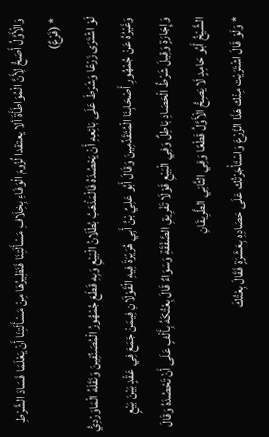وَالْأَوَّلُ أَصَحُّ لِأَنَّ الْمُوَاطَأَةَ ألا يعتقدا لُزُومَ الْوَفَاءِ بِخِلَافِ مَسْأَلَتِنَا فَنَظِيرُهَا مِنْ مَسْأَلَتِنَا أَنْ يَعْلَمَا فَسَادَ الشَّرْطِ
* (فَرْعٌ)
لَوْ اشْتَرَى زَرْعًا وَشَرَطَ عَلَى بَائِعِهِ أَنْ يَحْصُدَهُ فَالْمَذْهَبُ بُطْلَانُ الْبَيْعِ وَبِهِ قَطَعَ جُمْهُورُ الْمُصَنِّفِينَ وَنَقَلَهُ الْمَاوَرْدِيُّ وَغَيْرُهُ عَنْ جُمْهُورِ أَصْحَابِنَا الْمُتَقَدِّمِينَ وَقَالَ أَبُو عَلِيِّ بْنُ أَبِي هُرَيْرَةَ فِيهِ الْقَوْلَانِ فِيمَنْ جَمَعَ فِي عَقْدٍ بَيْنَ بَيْعٍ وَإِجَارَةٍ وَقِيلَ شَرْطُ الْحَصَادِ بَاطِلٌ وَفِي الْبَيْعِ قَوْلَا تَفْرِيقِ الصَّفْقَةِ وَسَوَاءٌ قَالَ بِعْتُكَهُ بِأَلْفٍ عَلَى أَنْ تَحْصُدَهُ وَقَالَ الشَّيْخُ أَبُو حَامِدٍ لَا يَصِحُّ الْأَوَّلُ قَطْعًا وَفِي الثَّانِي الطَّرِيقَانِ
* وَلَوْ قَالَ اشْتَرَيْت مِنْك هَذَا الزَّرْعَ وَاسْتَأْجَرْتُك عَلَى حَصَادِهِ بِعَشَرَةٍ فَقَالَ بِعْتُكَ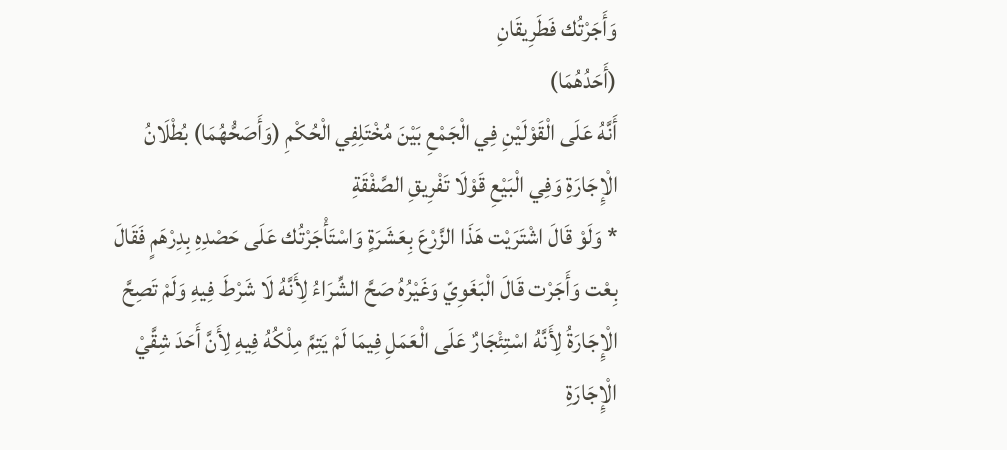وَأَجَرْتُك فَطَرِيقَانِ
(أَحَدُهُمَا)
أَنَّهُ عَلَى الْقَوْلَيْنِ فِي الْجَمْعِ بَيْنَ مُخْتَلِفِي الْحُكْمِ (وَأَصَحُّهُمَا) بُطْلَانُ الْإِجَارَةِ وَفِي الْبَيْعِ قَوْلَا تَفْرِيقِ الصَّفْقَةِ
* وَلَوْ قَالَ اشْتَرَيْت هَذَا الزَّرْعَ بِعَشَرَةٍ وَاسْتَأْجَرْتُك عَلَى حَصْدِهِ بِدِرْهَمٍ فَقَالَ بِعْت وَأَجَرْت قَالَ الْبَغَوِيّ وَغَيْرُهُ صَحَّ الشِّرَاءُ لِأَنَّهُ لَا شَرْطَ فِيهِ وَلَمْ تَصِحَّ الْإِجَارَةُ لِأَنَّهُ اسْتِئْجَارٌ عَلَى الْعَمَلِ فِيمَا لَمْ يَتِمَّ مِلْكُهُ فِيهِ لِأَنَّ أَحَدَ شِقَّيْ الْإِجَارَةِ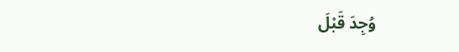وُجِدَ قَبْلَ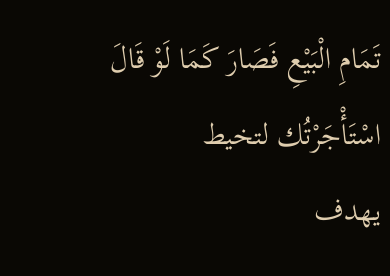تَمَامِ الْبَيْعِ فَصَارَ كَمَا لَوْ قَالَ اسْتَأْجَرْتُك لتخيط
يهدف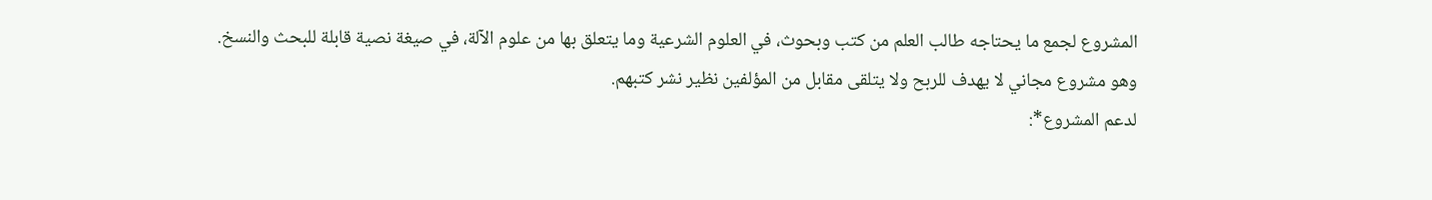المشروع لجمع ما يحتاجه طالب العلم من كتب وبحوث، في العلوم الشرعية وما يتعلق بها من علوم الآلة، في صيغة نصية قابلة للبحث والنسخ.
وهو مشروع مجاني لا يهدف للربح ولا يتلقى مقابل من المؤلفين نظير نشر كتبهم.
لدعم المشروع*: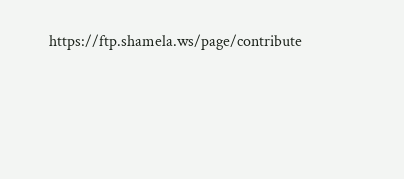https://ftp.shamela.ws/page/contribute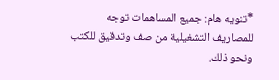*تنويه هام: جميع المساهمات توجه للمصاريف التشغيلية من صف وتدقيق للكتب ونحو ذلك.